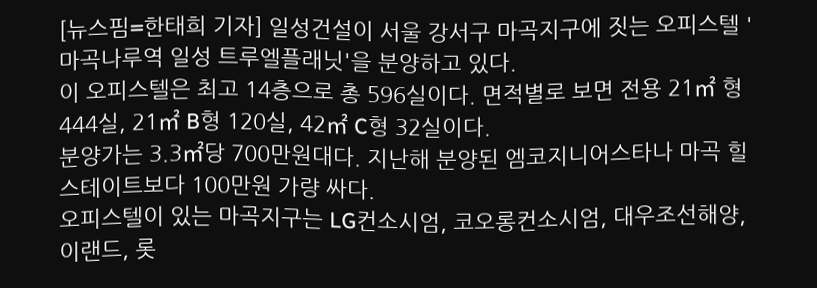[뉴스핌=한태희 기자] 일성건설이 서울 강서구 마곡지구에 짓는 오피스텔 '마곡나루역 일성 트루엘플래닛'을 분양하고 있다.
이 오피스텔은 최고 14층으로 총 596실이다. 면적별로 보면 전용 21㎡ 형 444실, 21㎡ B형 120실, 42㎡ C형 32실이다.
분양가는 3.3㎡당 700만원대다. 지난해 분양된 엠코지니어스타나 마곡 힐스테이트보다 100만원 가량 싸다.
오피스텔이 있는 마곡지구는 LG컨소시엄, 코오롱컨소시엄, 대우조선해양, 이랜드, 롯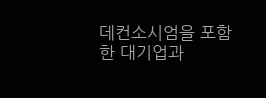데컨소시엄을 포함한 대기업과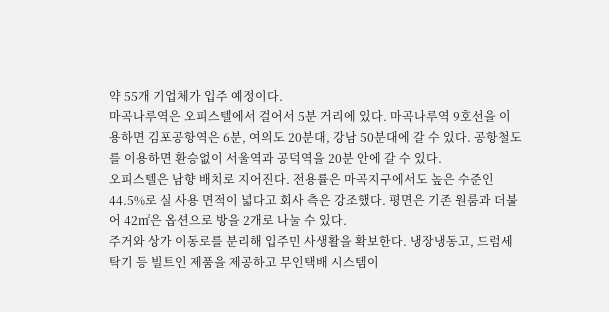약 55개 기업체가 입주 예정이다.
마곡나루역은 오피스텔에서 걸어서 5분 거리에 있다. 마곡나루역 9호선을 이용하면 김포공항역은 6분, 여의도 20분대, 강남 50분대에 갈 수 있다. 공항철도를 이용하면 환승없이 서울역과 공덕역을 20분 안에 갈 수 있다.
오피스텔은 남향 배치로 지어진다. 전용률은 마곡지구에서도 높은 수준인 44.5%로 실 사용 면적이 넓다고 회사 측은 강조했다. 평면은 기존 원룸과 더불어 42㎡은 옵션으로 방을 2개로 나눌 수 있다.
주거와 상가 이동로를 분리해 입주민 사생활을 확보한다. 냉장냉동고, 드럼세탁기 등 빌트인 제품을 제공하고 무인택배 시스템이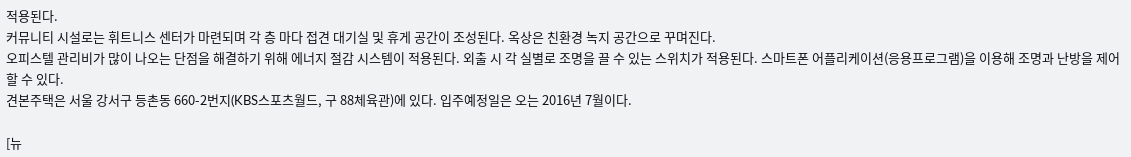적용된다.
커뮤니티 시설로는 휘트니스 센터가 마련되며 각 층 마다 접견 대기실 및 휴게 공간이 조성된다. 옥상은 친환경 녹지 공간으로 꾸며진다.
오피스텔 관리비가 많이 나오는 단점을 해결하기 위해 에너지 절감 시스템이 적용된다. 외출 시 각 실별로 조명을 끌 수 있는 스위치가 적용된다. 스마트폰 어플리케이션(응용프로그램)을 이용해 조명과 난방을 제어할 수 있다.
견본주택은 서울 강서구 등촌동 660-2번지(KBS스포츠월드, 구 88체육관)에 있다. 입주예정일은 오는 2016년 7월이다.

[뉴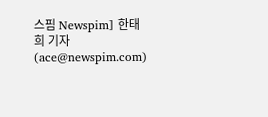스핌 Newspim] 한태희 기자 (ace@newspim.com)